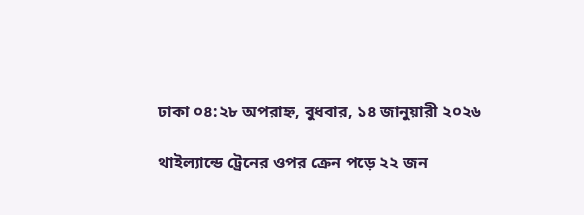ঢাকা ০৪:২৮ অপরাহ্ন, বুধবার, ১৪ জানুয়ারী ২০২৬

থাইল্যান্ডে ট্রেনের ওপর ক্রেন পড়ে ২২ জন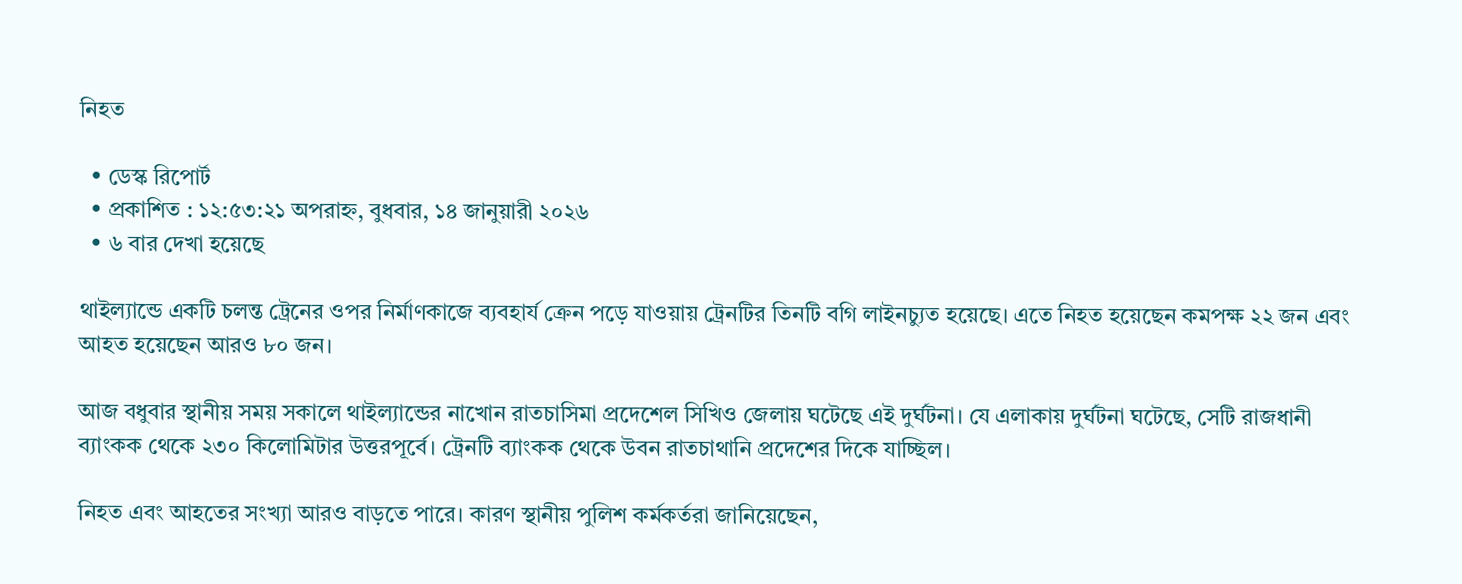নিহত

  • ডেস্ক রিপোর্ট
  • প্রকাশিত : ১২:৫৩:২১ অপরাহ্ন, বুধবার, ১৪ জানুয়ারী ২০২৬
  • ৬ বার দেখা হয়েছে

থাইল্যান্ডে একটি চলন্ত ট্রেনের ওপর নির্মাণকাজে ব্যবহার্য ক্রেন পড়ে যাওয়ায় ট্রেনটির তিনটি বগি লাইনচ্যুত হয়েছে। এতে নিহত হয়েছেন কমপক্ষ ২২ জন এবং আহত হয়েছেন আরও ৮০ জন।

আজ বধুবার স্থানীয় সময় সকালে থাইল্যান্ডের নাখোন রাতচাসিমা প্রদেশেল সিখিও জেলায় ঘটেছে এই দুর্ঘটনা। যে এলাকায় দুর্ঘটনা ঘটেছে, সেটি রাজধানী ব্যাংকক থেকে ২৩০ কিলোমিটার উত্তরপূর্বে। ট্রেনটি ব্যাংকক থেকে উবন রাতচাথানি প্রদেশের দিকে যাচ্ছিল।

নিহত এবং আহতের সংখ্যা আরও বাড়তে পারে। কারণ স্থানীয় পুলিশ কর্মকর্তরা জানিয়েছেন,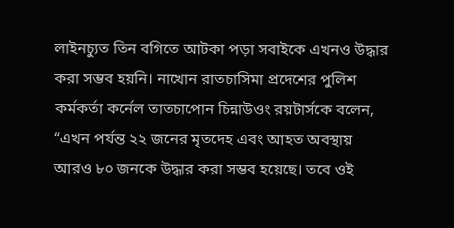লাইনচ্যুত তিন বগিতে আটকা পড়া সবাইকে এখনও উদ্ধার করা সম্ভব হয়নি। নাখোন রাতচাসিমা প্রদেশের পুলিশ কর্মকর্তা কর্নেল তাতচাপোন চিন্নাউওং রয়টার্সকে বলেন, “এখন পর্যন্ত ২২ জনের মৃতদেহ এবং আহত অবস্থায় আরও ৮০ জনকে উদ্ধার করা সম্ভব হয়েছে। তবে ওই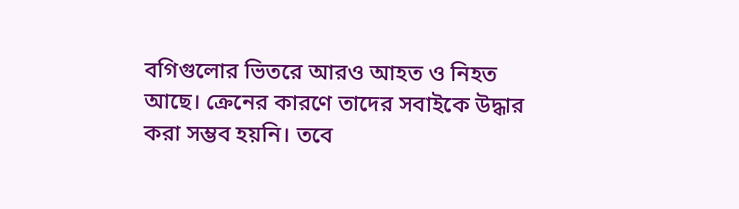বগিগুলোর ভিতরে আরও আহত ও নিহত আছে। ক্রেনের কারণে তাদের সবাইকে উদ্ধার করা সম্ভব হয়নি। তবে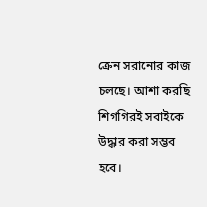ক্রেন সরানোর কাজ চলছে। আশা করছি শিগগিরই সবাইকে উদ্ধার করা সম্ভব হবে।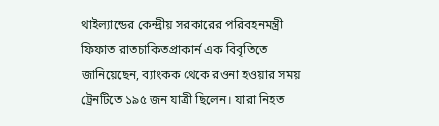থাইল্যান্ডের কেন্দ্রীয় সরকারের পরিবহনমন্ত্রী ফিফাত রাতচাকিতপ্রাকার্ন এক বিবৃতিতে জানিয়েছেন, ব্যাংকক থেকে রওনা হওয়ার সময় ট্রেনটিতে ১৯৫ জন যাত্রী ছিলেন। যারা নিহত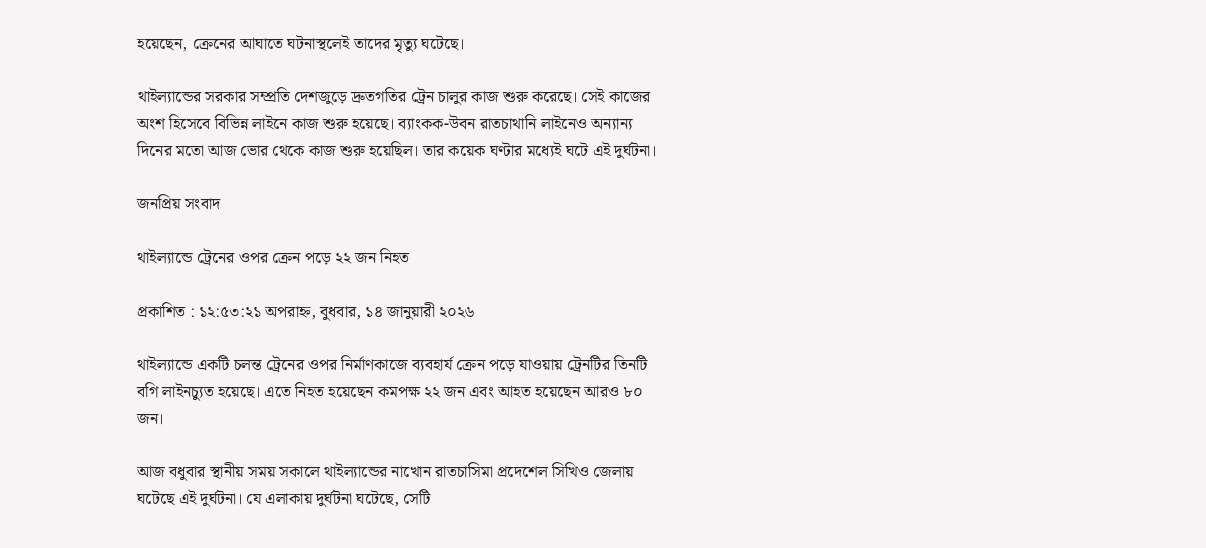হয়েছেন, ক্রেনের আঘাতে ঘটনাস্থলেই তাদের মৃত্যু ঘটেছে।

থাইল্যান্ডের সরকার সম্প্রতি দেশজুড়ে দ্রুতগতির ট্রেন চালুর কাজ শুরু করেছে। সেই কাজের অংশ হিসেবে বিভিন্ন লাইনে কাজ শুরু হয়েছে। ব্যাংকক-উবন রাতচাথানি লাইনেও অন্যান্য দিনের মতো আজ ভোর থেকে কাজ শুরু হয়েছিল। তার কয়েক ঘণ্টার মধ্যেই ঘটে এই দুর্ঘটনা।

জনপ্রিয় সংবাদ

থাইল্যান্ডে ট্রেনের ওপর ক্রেন পড়ে ২২ জন নিহত

প্রকাশিত : ১২:৫৩:২১ অপরাহ্ন, বুধবার, ১৪ জানুয়ারী ২০২৬

থাইল্যান্ডে একটি চলন্ত ট্রেনের ওপর নির্মাণকাজে ব্যবহার্য ক্রেন পড়ে যাওয়ায় ট্রেনটির তিনটি বগি লাইনচ্যুত হয়েছে। এতে নিহত হয়েছেন কমপক্ষ ২২ জন এবং আহত হয়েছেন আরও ৮০ জন।

আজ বধুবার স্থানীয় সময় সকালে থাইল্যান্ডের নাখোন রাতচাসিমা প্রদেশেল সিখিও জেলায় ঘটেছে এই দুর্ঘটনা। যে এলাকায় দুর্ঘটনা ঘটেছে, সেটি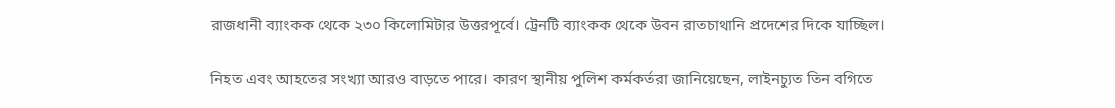রাজধানী ব্যাংকক থেকে ২৩০ কিলোমিটার উত্তরপূর্বে। ট্রেনটি ব্যাংকক থেকে উবন রাতচাথানি প্রদেশের দিকে যাচ্ছিল।

নিহত এবং আহতের সংখ্যা আরও বাড়তে পারে। কারণ স্থানীয় পুলিশ কর্মকর্তরা জানিয়েছেন, লাইনচ্যুত তিন বগিতে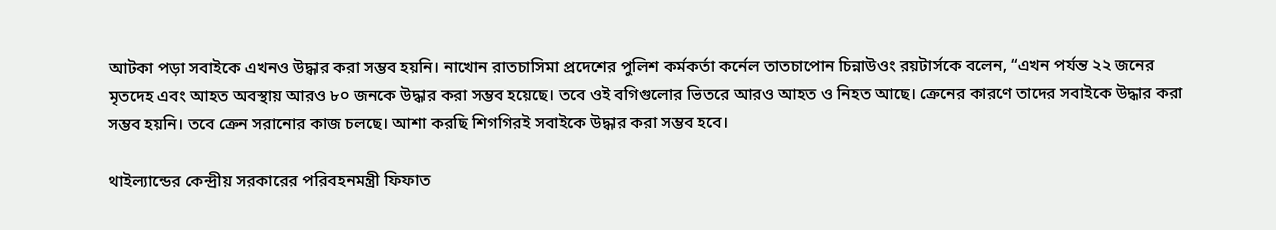আটকা পড়া সবাইকে এখনও উদ্ধার করা সম্ভব হয়নি। নাখোন রাতচাসিমা প্রদেশের পুলিশ কর্মকর্তা কর্নেল তাতচাপোন চিন্নাউওং রয়টার্সকে বলেন, “এখন পর্যন্ত ২২ জনের মৃতদেহ এবং আহত অবস্থায় আরও ৮০ জনকে উদ্ধার করা সম্ভব হয়েছে। তবে ওই বগিগুলোর ভিতরে আরও আহত ও নিহত আছে। ক্রেনের কারণে তাদের সবাইকে উদ্ধার করা সম্ভব হয়নি। তবে ক্রেন সরানোর কাজ চলছে। আশা করছি শিগগিরই সবাইকে উদ্ধার করা সম্ভব হবে।

থাইল্যান্ডের কেন্দ্রীয় সরকারের পরিবহনমন্ত্রী ফিফাত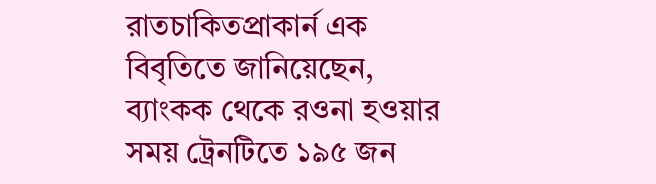রাতচাকিতপ্রাকার্ন এক বিবৃতিতে জানিয়েছেন, ব্যাংকক থেকে রওনা হওয়ার সময় ট্রেনটিতে ১৯৫ জন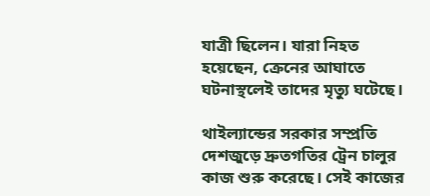যাত্রী ছিলেন। যারা নিহত হয়েছেন, ক্রেনের আঘাতে ঘটনাস্থলেই তাদের মৃত্যু ঘটেছে।

থাইল্যান্ডের সরকার সম্প্রতি দেশজুড়ে দ্রুতগতির ট্রেন চালুর কাজ শুরু করেছে। সেই কাজের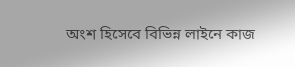অংশ হিসেবে বিভিন্ন লাইনে কাজ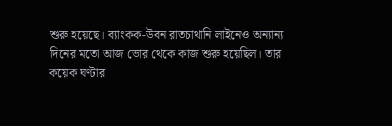শুরু হয়েছে। ব্যাংকক-উবন রাতচাথানি লাইনেও অন্যান্য দিনের মতো আজ ভোর থেকে কাজ শুরু হয়েছিল। তার কয়েক ঘণ্টার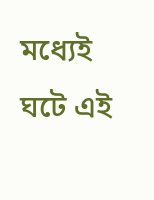মধ্যেই ঘটে এই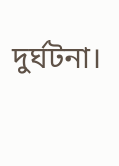দুর্ঘটনা।